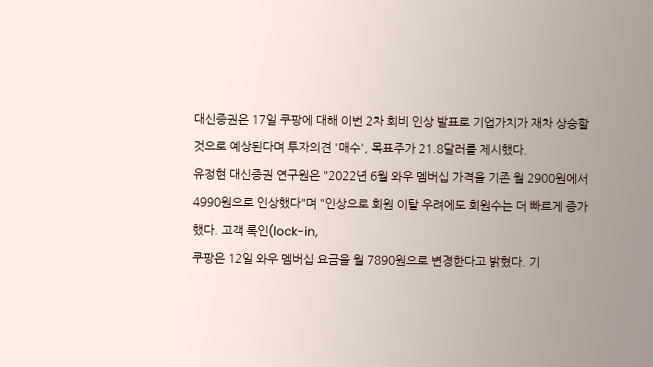대신증권은 17일 쿠팡에 대해 이번 2차 회비 인상 발표로 기업가치가 재차 상승할 것으로 예상된다며 투자의견 '매수', 목표주가 21.8달러를 제시했다.
유정현 대신증권 연구원은 "2022년 6월 와우 멤버십 가격을 기존 월 2900원에서 4990원으로 인상했다"며 "인상으로 회원 이탈 우려에도 회원수는 더 빠르게 증가했다. 고객 록인(lock-in,
쿠팡은 12일 와우 멤버십 요금을 월 7890원으로 변경한다고 밝혔다. 기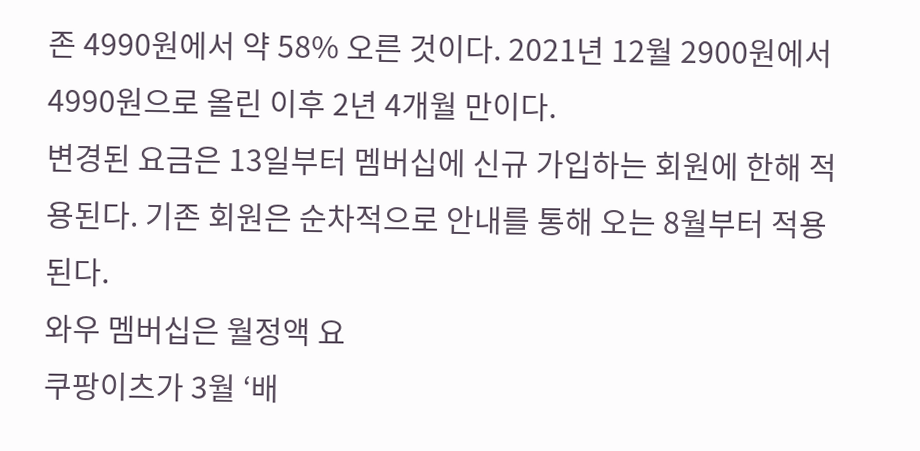존 4990원에서 약 58% 오른 것이다. 2021년 12월 2900원에서 4990원으로 올린 이후 2년 4개월 만이다.
변경된 요금은 13일부터 멤버십에 신규 가입하는 회원에 한해 적용된다. 기존 회원은 순차적으로 안내를 통해 오는 8월부터 적용된다.
와우 멤버십은 월정액 요
쿠팡이츠가 3월 ‘배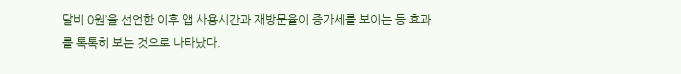달비 0원’을 선언한 이후 앱 사용시간과 재방문율이 증가세를 보이는 등 효과를 톡톡히 보는 것으로 나타났다.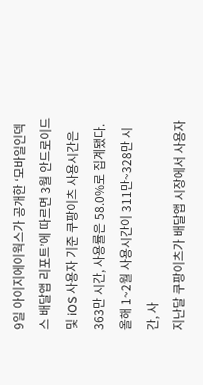9일 아이지에이웍스가 공개한 ‘모바일인덱스 배달앱 리포트’에 따르면 3월 안드로이드 및 iOS 사용자 기준 쿠팡이츠 사용시간은 363만 시간, 사용률은 58.0%로 집계됐다. 올해 1~2월 사용시간이 311만~328만 시간, 사
지난달 쿠팡이츠가 배달앱 시장에서 사용자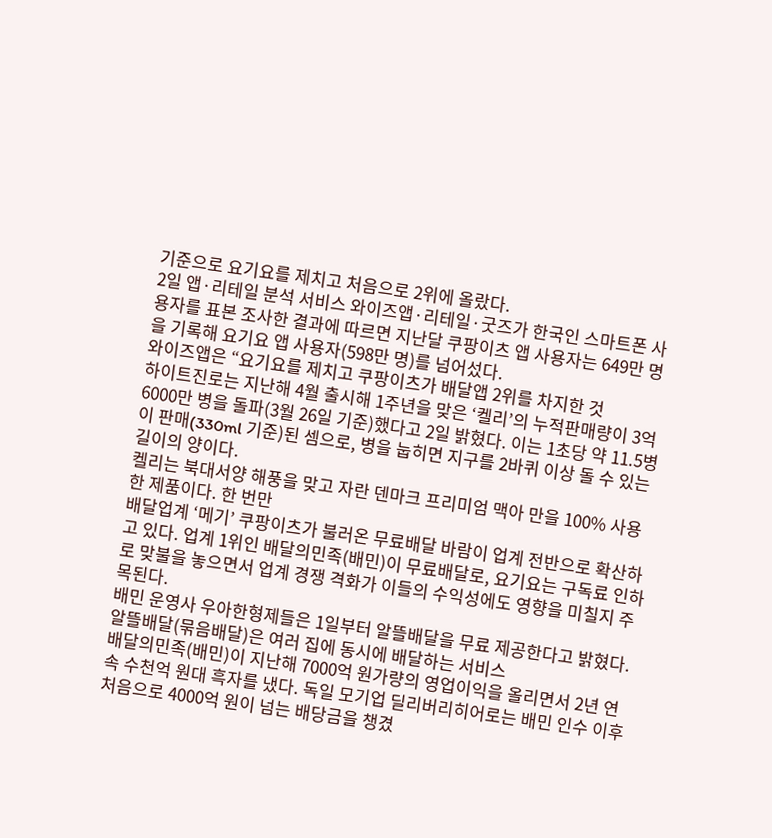기준으로 요기요를 제치고 처음으로 2위에 올랐다.
2일 앱·리테일 분석 서비스 와이즈앱·리테일·굿즈가 한국인 스마트폰 사용자를 표본 조사한 결과에 따르면 지난달 쿠팡이츠 앱 사용자는 649만 명을 기록해 요기요 앱 사용자(598만 명)를 넘어섰다.
와이즈앱은 “요기요를 제치고 쿠팡이츠가 배달앱 2위를 차지한 것
하이트진로는 지난해 4월 출시해 1주년을 맞은 ‘켈리’의 누적판매량이 3억6000만 병을 돌파(3월 26일 기준)했다고 2일 밝혔다. 이는 1초당 약 11.5병이 판매(330ml 기준)된 셈으로, 병을 눕히면 지구를 2바퀴 이상 돌 수 있는 길이의 양이다.
켈리는 북대서양 해풍을 맞고 자란 덴마크 프리미엄 맥아 만을 100% 사용한 제품이다. 한 번만
배달업계 ‘메기’ 쿠팡이츠가 불러온 무료배달 바람이 업계 전반으로 확산하고 있다. 업계 1위인 배달의민족(배민)이 무료배달로, 요기요는 구독료 인하로 맞불을 놓으면서 업계 경쟁 격화가 이들의 수익성에도 영향을 미칠지 주목된다.
배민 운영사 우아한형제들은 1일부터 알뜰배달을 무료 제공한다고 밝혔다. 알뜰배달(묶음배달)은 여러 집에 동시에 배달하는 서비스
배달의민족(배민)이 지난해 7000억 원가량의 영업이익을 올리면서 2년 연속 수천억 원대 흑자를 냈다. 독일 모기업 딜리버리히어로는 배민 인수 이후 처음으로 4000억 원이 넘는 배당금을 챙겼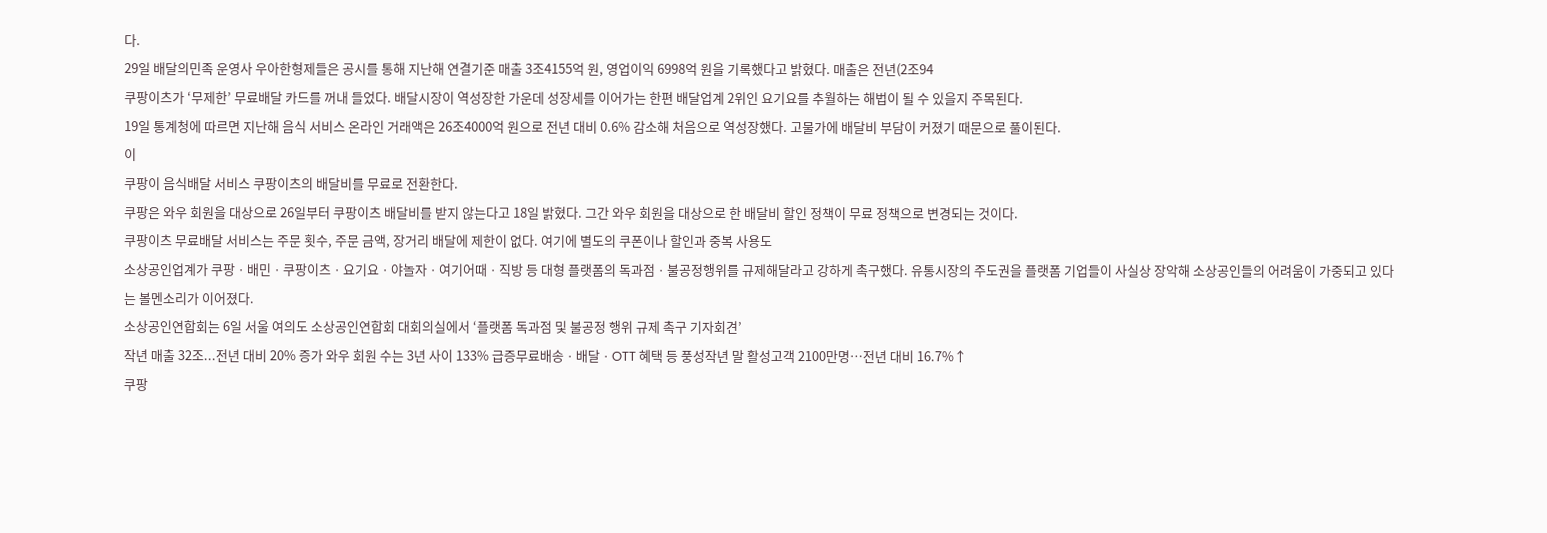다.
29일 배달의민족 운영사 우아한형제들은 공시를 통해 지난해 연결기준 매출 3조4155억 원, 영업이익 6998억 원을 기록했다고 밝혔다. 매출은 전년(2조94
쿠팡이츠가 ‘무제한’ 무료배달 카드를 꺼내 들었다. 배달시장이 역성장한 가운데 성장세를 이어가는 한편 배달업계 2위인 요기요를 추월하는 해법이 될 수 있을지 주목된다.
19일 통계청에 따르면 지난해 음식 서비스 온라인 거래액은 26조4000억 원으로 전년 대비 0.6% 감소해 처음으로 역성장했다. 고물가에 배달비 부담이 커졌기 때문으로 풀이된다.
이
쿠팡이 음식배달 서비스 쿠팡이츠의 배달비를 무료로 전환한다.
쿠팡은 와우 회원을 대상으로 26일부터 쿠팡이츠 배달비를 받지 않는다고 18일 밝혔다. 그간 와우 회원을 대상으로 한 배달비 할인 정책이 무료 정책으로 변경되는 것이다.
쿠팡이츠 무료배달 서비스는 주문 횟수, 주문 금액, 장거리 배달에 제한이 없다. 여기에 별도의 쿠폰이나 할인과 중복 사용도
소상공인업계가 쿠팡ㆍ배민ㆍ쿠팡이츠ㆍ요기요ㆍ야놀자ㆍ여기어때ㆍ직방 등 대형 플랫폼의 독과점ㆍ불공정행위를 규제해달라고 강하게 촉구했다. 유통시장의 주도권을 플랫폼 기업들이 사실상 장악해 소상공인들의 어려움이 가중되고 있다는 볼멘소리가 이어졌다.
소상공인연합회는 6일 서울 여의도 소상공인연합회 대회의실에서 ‘플랫폼 독과점 및 불공정 행위 규제 촉구 기자회견’
작년 매출 32조...전년 대비 20% 증가 와우 회원 수는 3년 사이 133% 급증무료배송ㆍ배달ㆍOTT 혜택 등 풍성작년 말 활성고객 2100만명…전년 대비 16.7%↑
쿠팡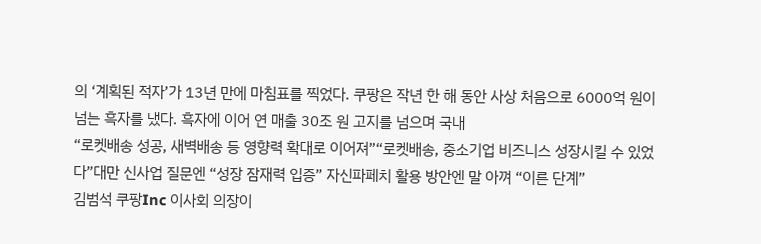의 ‘계획된 적자’가 13년 만에 마침표를 찍었다. 쿠팡은 작년 한 해 동안 사상 처음으로 6000억 원이 넘는 흑자를 냈다. 흑자에 이어 연 매출 30조 원 고지를 넘으며 국내
“로켓배송 성공, 새벽배송 등 영향력 확대로 이어져”“로켓배송, 중소기업 비즈니스 성장시킬 수 있었다”대만 신사업 질문엔 “성장 잠재력 입증” 자신파페치 활용 방안엔 말 아껴 “이른 단계”
김범석 쿠팡Inc 이사회 의장이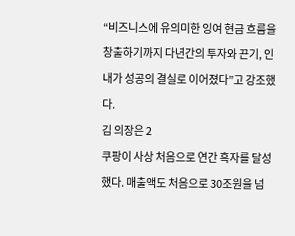“비즈니스에 유의미한 잉여 현금 흐름을 창출하기까지 다년간의 투자와 끈기, 인내가 성공의 결실로 이어졌다”고 강조했다.
김 의장은 2
쿠팡이 사상 처음으로 연간 흑자를 달성했다. 매출액도 처음으로 30조원을 넘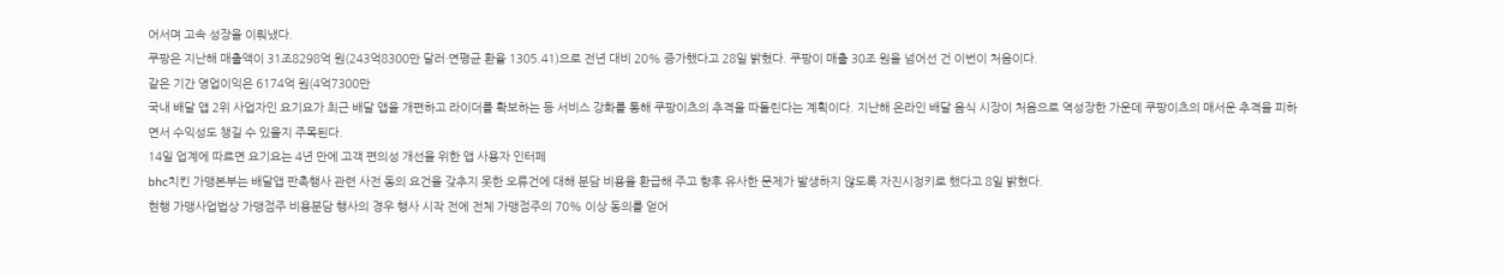어서며 고속 성장을 이뤄냈다.
쿠팡은 지난해 매출액이 31조8298억 원(243억8300만 달러·연평균 환율 1305.41)으로 전년 대비 20% 증가했다고 28일 밝혔다. 쿠팡이 매출 30조 원을 넘어선 건 이번이 처음이다.
같은 기간 영업이익은 6174억 원(4억7300만
국내 배달 앱 2위 사업자인 요기요가 최근 배달 앱을 개편하고 라이더를 확보하는 등 서비스 강화를 통해 쿠팡이츠의 추격을 따돌린다는 계획이다. 지난해 온라인 배달 음식 시장이 처음으로 역성장한 가운데 쿠팡이츠의 매서운 추격을 피하면서 수익성도 챙길 수 있을지 주목된다.
14일 업계에 따르면 요기요는 4년 만에 고객 편의성 개선을 위한 앱 사용자 인터페
bhc치킨 가맹본부는 배달앱 판촉행사 관련 사전 동의 요건을 갖추지 못한 오류건에 대해 분담 비용을 환급해 주고 향후 유사한 문제가 발생하지 않도록 자진시정키로 했다고 8일 밝혔다.
현행 가맹사업법상 가맹점주 비용분담 행사의 경우 행사 시작 전에 전체 가맹점주의 70% 이상 동의를 얻어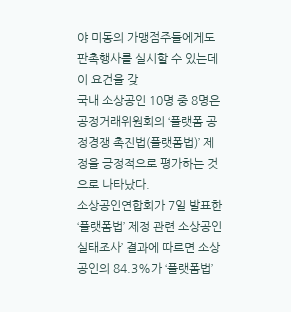야 미동의 가맹점주들에게도 판촉행사를 실시할 수 있는데 이 요건을 갖
국내 소상공인 10명 중 8명은 공정거래위원회의 ‘플랫폼 공정경쟁 촉진법(플랫폼법)’ 제정을 긍정적으로 평가하는 것으로 나타났다.
소상공인연합회가 7일 발표한 ‘플랫폼법’ 제정 관련 소상공인 실태조사’ 결과에 따르면 소상공인의 84.3%가 ‘플랫폼법’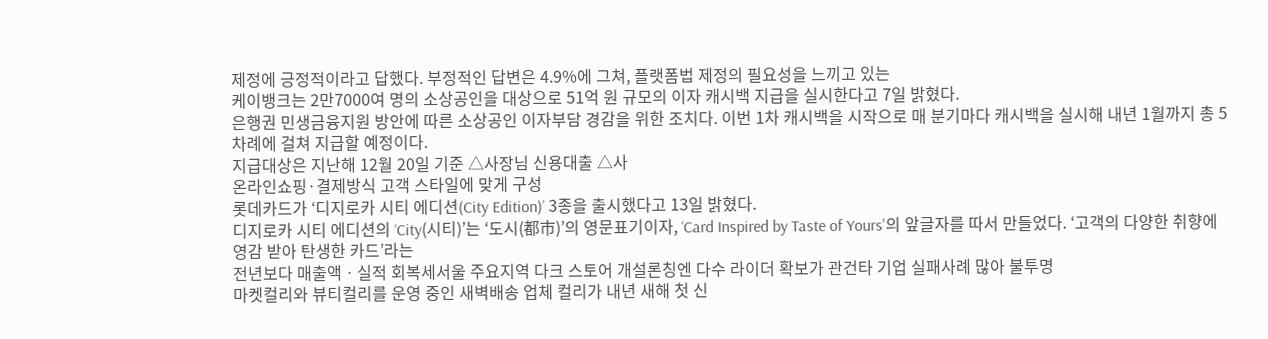제정에 긍정적이라고 답했다. 부정적인 답변은 4.9%에 그쳐, 플랫폼법 제정의 필요성을 느끼고 있는
케이뱅크는 2만7000여 명의 소상공인을 대상으로 51억 원 규모의 이자 캐시백 지급을 실시한다고 7일 밝혔다.
은행권 민생금융지원 방안에 따른 소상공인 이자부담 경감을 위한 조치다. 이번 1차 캐시백을 시작으로 매 분기마다 캐시백을 실시해 내년 1월까지 총 5차례에 걸쳐 지급할 예정이다.
지급대상은 지난해 12월 20일 기준 △사장님 신용대출 △사
온라인쇼핑·결제방식 고객 스타일에 맞게 구성
롯데카드가 ‘디지로카 시티 에디션(City Edition)’ 3종을 출시했다고 13일 밝혔다.
디지로카 시티 에디션의 ‘City(시티)’는 ‘도시(都市)’의 영문표기이자, ‘Card Inspired by Taste of Yours'의 앞글자를 따서 만들었다. ‘고객의 다양한 취향에 영감 받아 탄생한 카드’라는
전년보다 매출액ㆍ실적 회복세서울 주요지역 다크 스토어 개설론칭엔 다수 라이더 확보가 관건타 기업 실패사례 많아 불투명
마켓컬리와 뷰티컬리를 운영 중인 새벽배송 업체 컬리가 내년 새해 첫 신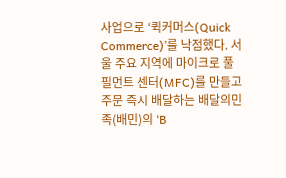사업으로 ‘퀵커머스(Quick Commerce)’를 낙점했다. 서울 주요 지역에 마이크로 풀필먼트 센터(MFC)를 만들고 주문 즉시 배달하는 배달의민족(배민)의 ‘B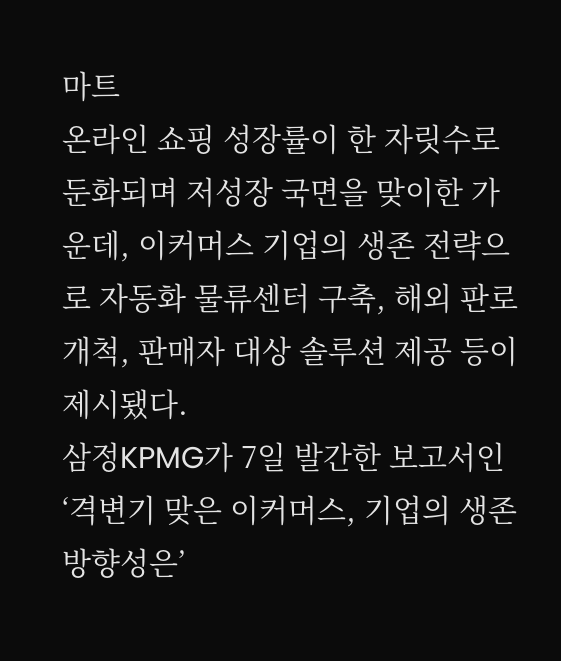마트
온라인 쇼핑 성장률이 한 자릿수로 둔화되며 저성장 국면을 맞이한 가운데, 이커머스 기업의 생존 전략으로 자동화 물류센터 구축, 해외 판로 개척, 판매자 대상 솔루션 제공 등이 제시됐다.
삼정KPMG가 7일 발간한 보고서인 ‘격변기 맞은 이커머스, 기업의 생존 방향성은’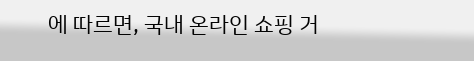에 따르면, 국내 온라인 쇼핑 거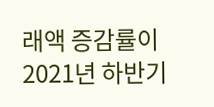래액 증감률이 2021년 하반기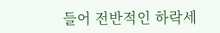들어 전반적인 하락세